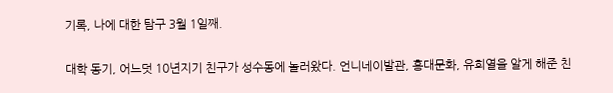기록, 나에 대한 탐구 3월 1일째.

대학 동기, 어느덧 10년지기 친구가 성수동에 놀러왔다. 언니네이발관, 홍대문화, 유희열을 알게 해준 친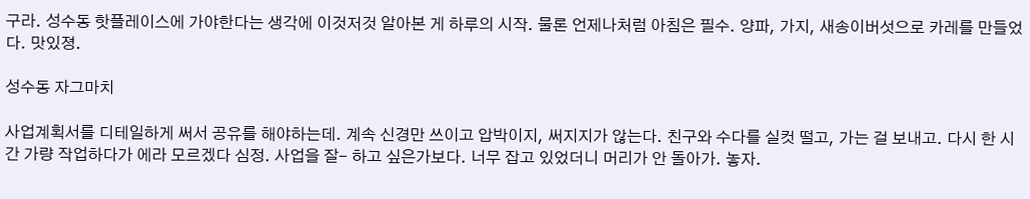구라. 성수동 핫플레이스에 가야한다는 생각에 이것저것 알아본 게 하루의 시작. 물론 언제나처럼 아침은 필수. 양파, 가지, 새송이버섯으로 카레를 만들었다. 맛있졍.

성수동 자그마치

사업계획서를 디테일하게 써서 공유를 해야하는데. 계속 신경만 쓰이고 압박이지, 써지지가 않는다. 친구와 수다를 실컷 떨고, 가는 걸 보내고. 다시 한 시간 가량 작업하다가 에라 모르겠다 심정. 사업을 잘- 하고 싶은가보다. 너무 잡고 있었더니 머리가 안 돌아가. 놓자.